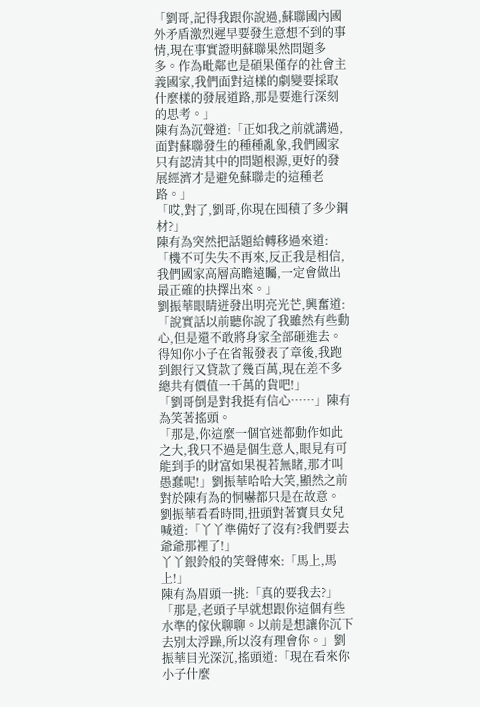「劉哥,記得我跟你說過,蘇聯國內國外矛盾激烈遲早要發生意想不到的事情,現在事實證明蘇聯果然問題多多。作為毗鄰也是碩果僅存的社會主義國家,我們面對這樣的劇變要採取什麼樣的發展道路,那是要進行深刻的思考。」
陳有為沉聲道:「正如我之前就講過,面對蘇聯發生的種種亂象,我們國家只有認清其中的問題根源,更好的發展經濟才是避免蘇聯走的這種老路。」
「哎,對了,劉哥,你現在囤積了多少鋼材?」
陳有為突然把話題給轉移過來道:「機不可失失不再來,反正我是相信,我們國家高層高瞻遠矚,一定會做出最正確的抉擇出來。」
劉振華眼睛迸發出明亮光芒,興奮道:「說實話以前聽你說了我雖然有些動心,但是還不敢將身家全部砸進去。得知你小子在省報發表了章後,我跑到銀行又貸款了幾百萬,現在差不多總共有價值一千萬的貨吧!」
「劉哥倒是對我挺有信心……」陳有為笑著搖頭。
「那是,你這麼一個官迷都動作如此之大,我只不過是個生意人,眼見有可能到手的財富如果視若無睹,那才叫愚蠢呢!」劉振華哈哈大笑,顯然之前對於陳有為的恫嚇都只是在故意。
劉振華看看時間,扭頭對著寶貝女兒喊道:「丫丫準備好了沒有?我們要去爺爺那裡了!」
丫丫銀鈴般的笑聲傳來:「馬上,馬上!」
陳有為眉頭一挑:「真的要我去?」
「那是,老頭子早就想跟你這個有些水準的傢伙聊聊。以前是想讓你沉下去別太浮躁,所以沒有理會你。」劉振華目光深沉,搖頭道:「現在看來你小子什麼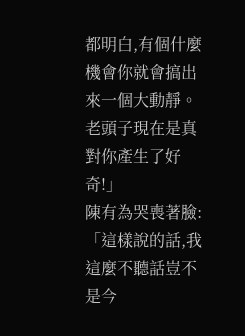都明白,有個什麼機會你就會搞出來一個大動靜。老頭子現在是真對你產生了好奇!」
陳有為哭喪著臉:「這樣說的話,我這麼不聽話豈不是今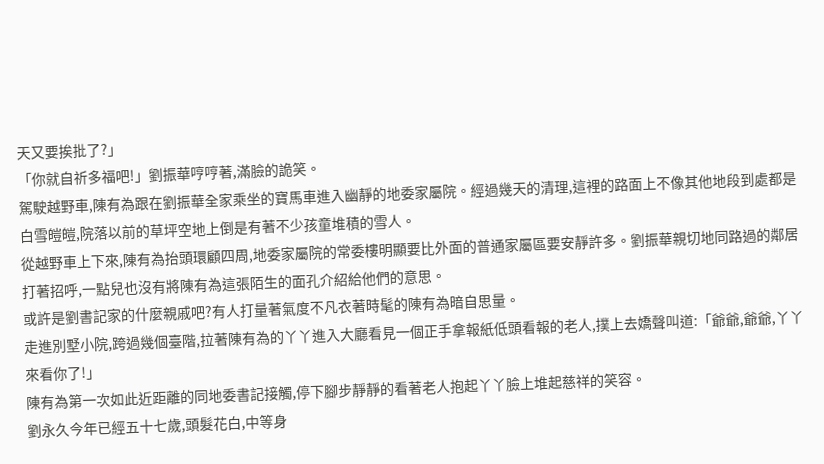天又要挨批了?」
「你就自祈多福吧!」劉振華哼哼著,滿臉的詭笑。
駕駛越野車,陳有為跟在劉振華全家乘坐的寶馬車進入幽靜的地委家屬院。經過幾天的清理,這裡的路面上不像其他地段到處都是白雪皚皚,院落以前的草坪空地上倒是有著不少孩童堆積的雪人。
從越野車上下來,陳有為抬頭環顧四周,地委家屬院的常委樓明顯要比外面的普通家屬區要安靜許多。劉振華親切地同路過的鄰居打著招呼,一點兒也沒有將陳有為這張陌生的面孔介紹給他們的意思。
或許是劉書記家的什麼親戚吧?有人打量著氣度不凡衣著時髦的陳有為暗自思量。
走進別墅小院,跨過幾個臺階,拉著陳有為的丫丫進入大廳看見一個正手拿報紙低頭看報的老人,撲上去嬌聲叫道:「爺爺,爺爺,丫丫來看你了!」
陳有為第一次如此近距離的同地委書記接觸,停下腳步靜靜的看著老人抱起丫丫臉上堆起慈祥的笑容。
劉永久今年已經五十七歲,頭髮花白,中等身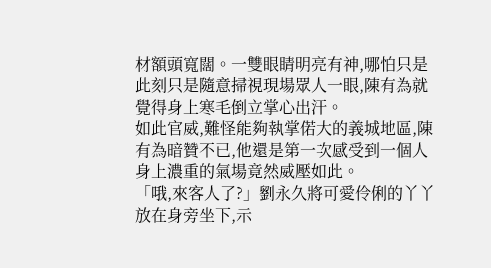材額頭寬闊。一雙眼睛明亮有神,哪怕只是此刻只是隨意掃視現場眾人一眼,陳有為就覺得身上寒毛倒立掌心出汗。
如此官威,難怪能夠執掌偌大的義城地區,陳有為暗贊不已,他還是第一次感受到一個人身上濃重的氣場竟然威壓如此。
「哦,來客人了?」劉永久將可愛伶俐的丫丫放在身旁坐下,示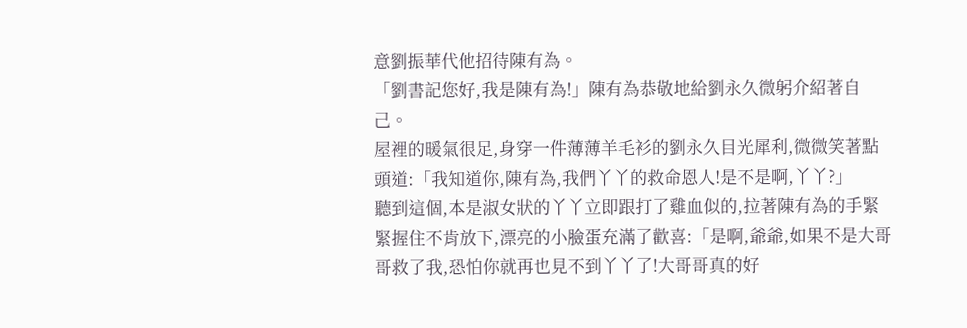意劉振華代他招待陳有為。
「劉書記您好,我是陳有為!」陳有為恭敬地給劉永久微躬介紹著自己。
屋裡的暖氣很足,身穿一件薄薄羊毛衫的劉永久目光犀利,微微笑著點頭道:「我知道你,陳有為,我們丫丫的救命恩人!是不是啊,丫丫?」
聽到這個,本是淑女狀的丫丫立即跟打了雞血似的,拉著陳有為的手緊緊握住不肯放下,漂亮的小臉蛋充滿了歡喜:「是啊,爺爺,如果不是大哥哥救了我,恐怕你就再也見不到丫丫了!大哥哥真的好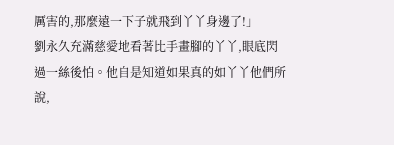厲害的,那麼遠一下子就飛到丫丫身邊了!」
劉永久充滿慈愛地看著比手畫腳的丫丫,眼底閃過一絲後怕。他自是知道如果真的如丫丫他們所說,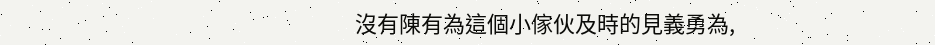沒有陳有為這個小傢伙及時的見義勇為,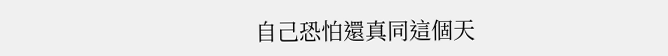自己恐怕還真同這個天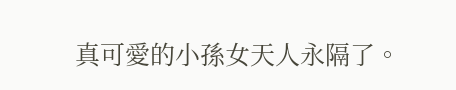真可愛的小孫女天人永隔了。